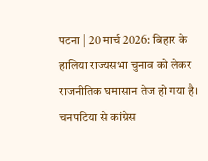पटना | 20 मार्च 2026: बिहार के हालिया राज्यसभा चुनाव को लेकर राजनीतिक घमासान तेज हो गया है। चनपटिया से कांग्रेस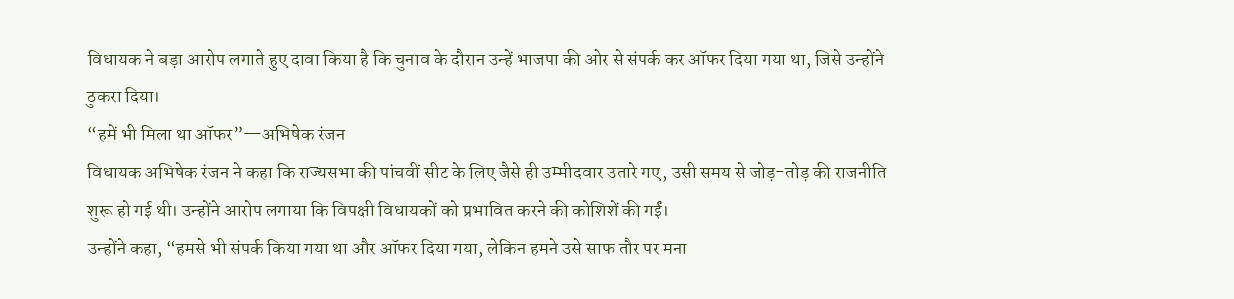विधायक ने बड़ा आरोप लगाते हुए दावा किया है कि चुनाव के दौरान उन्हें भाजपा की ओर से संपर्क कर ऑफर दिया गया था, जिसे उन्होंने ठुकरा दिया।
“हमें भी मिला था ऑफर”—अभिषेक रंजन
विधायक अभिषेक रंजन ने कहा कि राज्यसभा की पांचवीं सीट के लिए जैसे ही उम्मीदवार उतारे गए, उसी समय से जोड़-तोड़ की राजनीति शुरू हो गई थी। उन्होंने आरोप लगाया कि विपक्षी विधायकों को प्रभावित करने की कोशिशें की गईं।
उन्होंने कहा, “हमसे भी संपर्क किया गया था और ऑफर दिया गया, लेकिन हमने उसे साफ तौर पर मना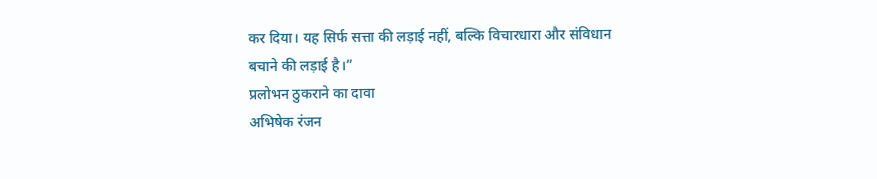कर दिया। यह सिर्फ सत्ता की लड़ाई नहीं, बल्कि विचारधारा और संविधान बचाने की लड़ाई है।”
प्रलोभन ठुकराने का दावा
अभिषेक रंजन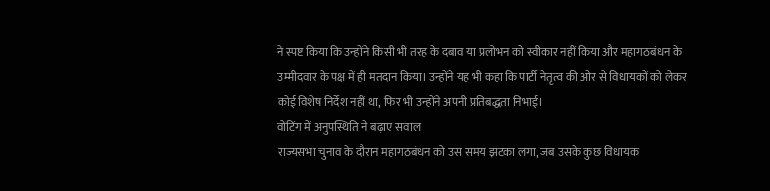ने स्पष्ट किया कि उन्होंने किसी भी तरह के दबाव या प्रलोभन को स्वीकार नहीं किया और महागठबंधन के उम्मीदवार के पक्ष में ही मतदान किया। उन्होंने यह भी कहा कि पार्टी नेतृत्व की ओर से विधायकों को लेकर कोई विशेष निर्देश नहीं था, फिर भी उन्होंने अपनी प्रतिबद्धता निभाई।
वोटिंग में अनुपस्थिति ने बढ़ाए सवाल
राज्यसभा चुनाव के दौरान महागठबंधन को उस समय झटका लगा, जब उसके कुछ विधायक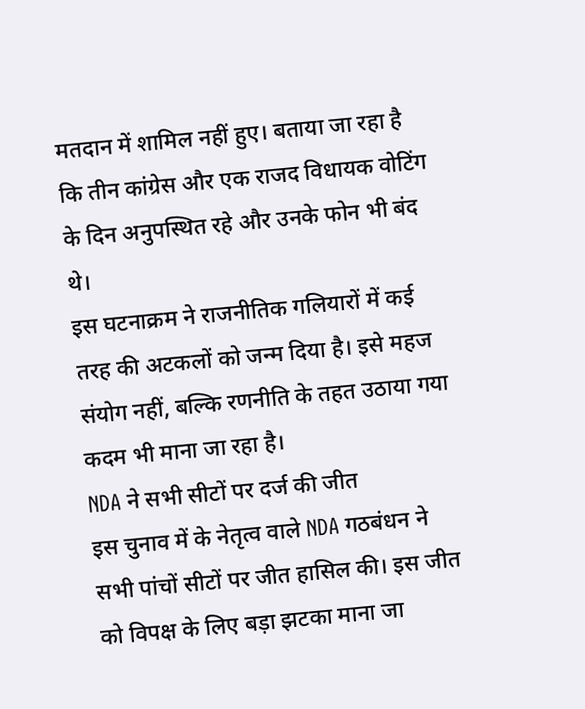मतदान में शामिल नहीं हुए। बताया जा रहा है कि तीन कांग्रेस और एक राजद विधायक वोटिंग के दिन अनुपस्थित रहे और उनके फोन भी बंद थे।
इस घटनाक्रम ने राजनीतिक गलियारों में कई तरह की अटकलों को जन्म दिया है। इसे महज संयोग नहीं, बल्कि रणनीति के तहत उठाया गया कदम भी माना जा रहा है।
NDA ने सभी सीटों पर दर्ज की जीत
इस चुनाव में के नेतृत्व वाले NDA गठबंधन ने सभी पांचों सीटों पर जीत हासिल की। इस जीत को विपक्ष के लिए बड़ा झटका माना जा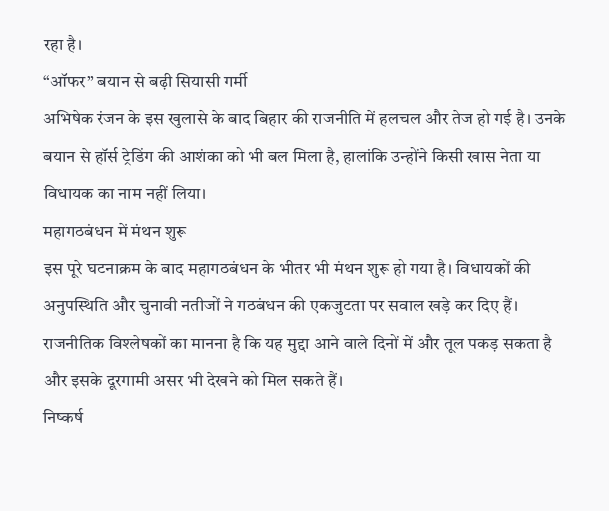रहा है।
“ऑफर” बयान से बढ़ी सियासी गर्मी
अभिषेक रंजन के इस खुलासे के बाद बिहार की राजनीति में हलचल और तेज हो गई है। उनके बयान से हॉर्स ट्रेडिंग की आशंका को भी बल मिला है, हालांकि उन्होंने किसी खास नेता या विधायक का नाम नहीं लिया।
महागठबंधन में मंथन शुरू
इस पूरे घटनाक्रम के बाद महागठबंधन के भीतर भी मंथन शुरू हो गया है। विधायकों की अनुपस्थिति और चुनावी नतीजों ने गठबंधन की एकजुटता पर सवाल खड़े कर दिए हैं।
राजनीतिक विश्लेषकों का मानना है कि यह मुद्दा आने वाले दिनों में और तूल पकड़ सकता है और इसके दूरगामी असर भी देखने को मिल सकते हैं।
निष्कर्ष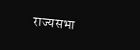राज्यसभा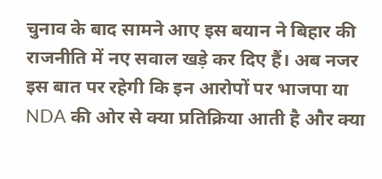चुनाव के बाद सामने आए इस बयान ने बिहार की राजनीति में नए सवाल खड़े कर दिए हैं। अब नजर इस बात पर रहेगी कि इन आरोपों पर भाजपा या NDA की ओर से क्या प्रतिक्रिया आती है और क्या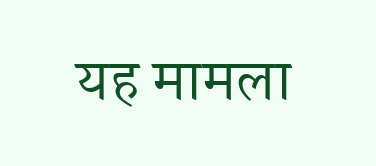यह मामला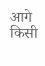आगे किसी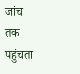जांच तक पहुंचता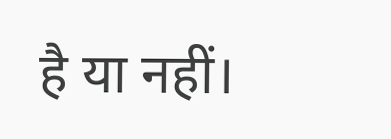है या नहीं।